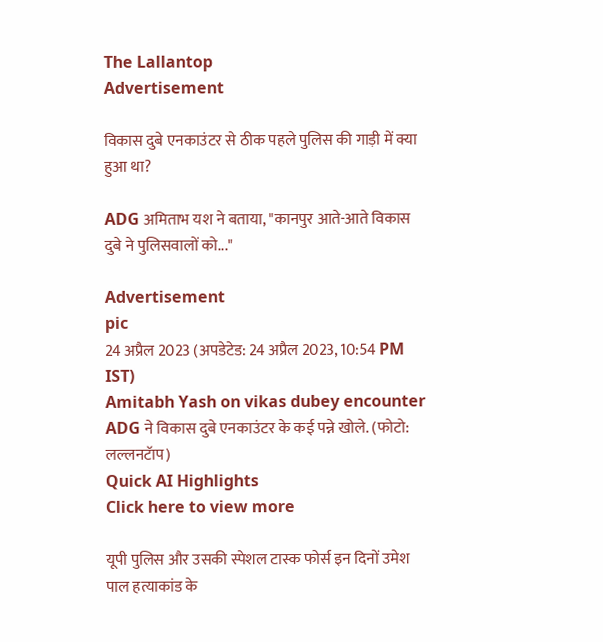The Lallantop
Advertisement

विकास दुबे एनकाउंटर से ठीक पहले पुलिस की गाड़ी में क्या हुआ था?

ADG अमिताभ यश ने बताया, "कानपुर आते-आते विकास दुबे ने पुलिसवालों को..."

Advertisement
pic
24 अप्रैल 2023 (अपडेटेड: 24 अप्रैल 2023, 10:54 PM IST)
Amitabh Yash on vikas dubey encounter
ADG ने विकास दुबे एनकाउंटर के कई पन्ने खोले. (फोटो: लल्लनटॅाप)
Quick AI Highlights
Click here to view more

यूपी पुलिस और उसकी स्पेशल टास्क फोर्स इन दिनों उमेश पाल हत्याकांड के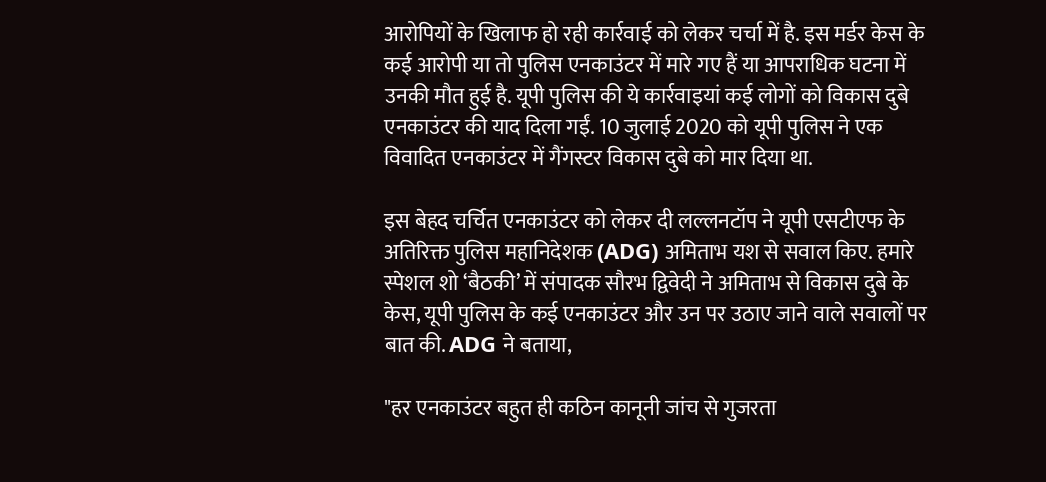आरोपियों के खिलाफ हो रही कार्रवाई को लेकर चर्चा में है. इस मर्डर केस के कई आरोपी या तो पुलिस एनकाउंटर में मारे गए हैं या आपराधिक घटना में उनकी मौत हुई है. यूपी पुलिस की ये कार्रवाइयां कई लोगों को विकास दुबे एनकाउंटर की याद दिला गईं. 10 जुलाई 2020 को यूपी पुलिस ने एक विवादित एनकाउंटर में गैंगस्टर विकास दुबे को मार दिया था.

इस बेहद चर्चित एनकाउंटर को लेकर दी लल्लनटॉप ने यूपी एसटीएफ के अतिरिक्त पुलिस महानिदेशक (ADG) अमिताभ यश से सवाल किए. हमारे स्पेशल शो ‘बैठकी’ में संपादक सौरभ द्विवेदी ने अमिताभ से विकास दुबे के केस, यूपी पुलिस के कई एनकाउंटर और उन पर उठाए जाने वाले सवालों पर बात की. ADG ने बताया,

"हर एनकाउंटर बहुत ही कठिन कानूनी जांच से गुजरता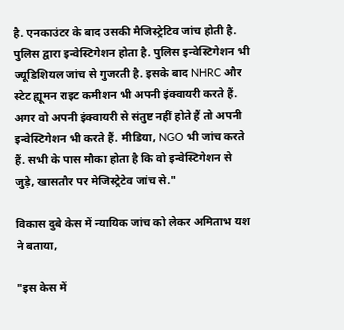है. एनकाउंटर के बाद उसकी मैजिस्ट्रेटिव जांच होती है. पुलिस द्वारा इन्वेस्टिगेशन होता है. पुलिस इन्वेस्टिगेशन भी ज्यूडिशियल जांच से गुजरती है. इसके बाद NHRC और स्टेट ह्यूमन राइट कमीशन भी अपनी इंक्वायरी करते हैं. अगर वो अपनी इंक्वायरी से संतुष्ट नहीं होते हैं तो अपनी इन्वेस्टिगेशन भी करते हैं. मीडिया, NGO भी जांच करते हैं. सभी के पास मौका होता है कि वो इन्वेस्टिगेशन से जुड़े, खासतौर पर मेजिस्ट्रेटेव जांच से."

विकास दुबे केस में न्यायिक जांच को लेकर अमिताभ यश ने बताया,

"इस केस में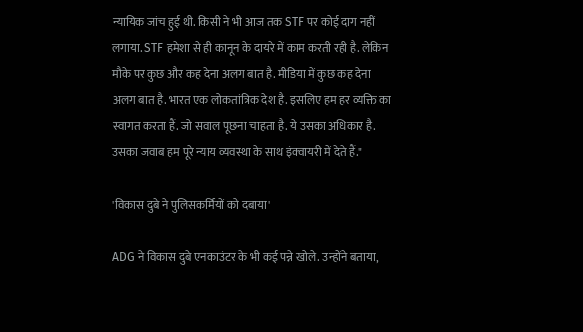न्यायिक जांच हुई थी. किसी ने भी आज तक STF पर कोई दाग नहीं लगाया. STF हमेशा से ही कानून के दायरे में काम करती रही है. लेकिन मौके पर कुछ और कह देना अलग बात है. मीडिया में कुछ कह देना अलग बात है. भारत एक लोकतांत्रिक देश है. इसलिए हम हर व्यक्ति का स्वागत करता हैं. जो सवाल पूछना चाहता है. ये उसका अधिकार है. उसका जवाब हम पूरे न्याय व्यवस्था के साथ इंक्वायरी में देते हैं."

'विकास दुबे ने पुलिसकर्मियों को दबाया'

ADG ने विकास दुबे एनकाउंटर के भी कई पन्ने खोले. उन्होंने बताया,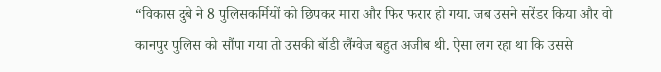“विकास दुबे ने 8 पुलिसकर्मियों को छिपकर मारा और फिर फरार हो गया. जब उसने सरेंडर किया और वो कानपुर पुलिस को सौंपा गया तो उसकी बॉडी लैंग्वेज बहुत अजीब थी. ऐसा लग रहा था कि उससे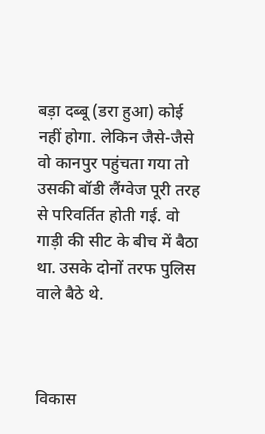बड़ा दब्बू (डरा हुआ) कोई नहीं होगा. लेकिन जैसे-जैसे वो कानपुर पहुंचता गया तो उसकी बॉडी लैंग्वेज पूरी तरह से परिवर्तित होती गई. वो गाड़ी की सीट के बीच में बैठा था. उसके दोनों तरफ पुलिस वाले बैठे थे.



विकास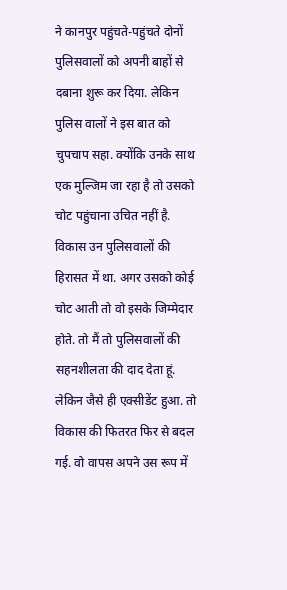ने कानपुर पहुंचते-पहुंचते दोनों पुलिसवालों को अपनी बाहों से दबाना शुरू कर दिया. लेकिन पुलिस वालों ने इस बात को चुपचाप सहा. क्योंकि उनके साथ एक मुल्जिम जा रहा है तो उसको चोट पहुंचाना उचित नहीं है. विकास उन पुलिसवालों की हिरासत में था. अगर उसको कोई चोट आती तो वो इसके जिम्मेदार होते. तो मैं तो पुलिसवालों की सहनशीलता की दाद देता हूं. लेकिन जैसे ही एक्सीडेंट हुआ. तो विकास की फितरत फिर से बदल गई. वो वापस अपने उस रूप में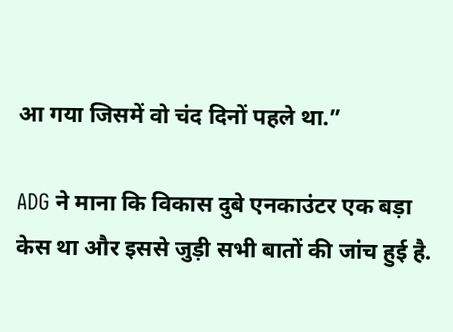आ गया जिसमें वो चंद दिनों पहले था.”

ADG ने माना कि विकास दुबे एनकाउंटर एक बड़ा केस था और इससे जुड़ी सभी बातों की जांच हुई है.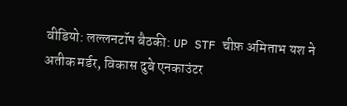वीडियो: लल्लनटॉप बैठकी: UP STF चीफ़ अमिताभ यश ने अतीक मर्डर, विकास दुबे एनकाउंटर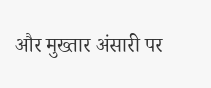और मुख्तार अंसारी पर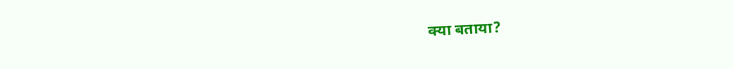क्या बताया?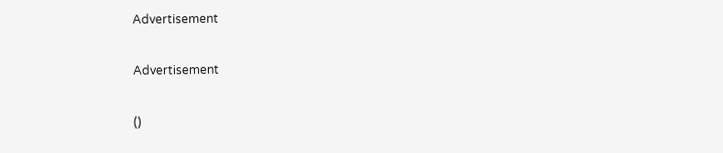Advertisement

Advertisement

()